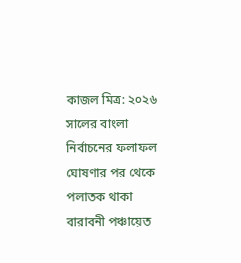কাজল মিত্র: ২০২৬ সালের বাংলা নির্বাচনের ফলাফল ঘোষণার পর থেকে পলাতক থাকা বারাবনী পঞ্চায়েত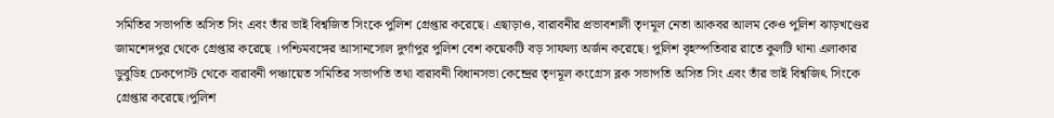সমিতির সভাপতি অসিত সিং এবং তাঁর ভাই বিশ্বজিত সিংকে পুলিশ গ্রেপ্তার করেছে। এছাড়াও, বারাবনীর প্রভাবশালী তৃণমূল নেতা আকবর আলম কেও পুলিশ ঝাড়খণ্ডের জামশেদপুর থেকে গ্রেপ্তার করেছে ।পশ্চিমবঙ্গের আসানসোল দুর্গাপুর পুলিশ বেশ কয়েকটি বড় সাফল্য অর্জন করেছে। পুলিশ বৃহস্পতিবার রাতে কুলটি থানা এলাকার ডুবুডিহ চেকপোস্ট থেকে বারাবনী পঞ্চায়েত সমিতির সভাপতি তথা বারাবনী বিধানসভা কেন্দ্রের তৃণমূল কংগ্রেস ব্লক সভাপতি অসিত সিং এবং তাঁর ভাই বিশ্বজিৎ সিংকে গ্রেপ্তার করেছে।পুলিশ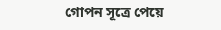গোপন সূত্রে পেয়ে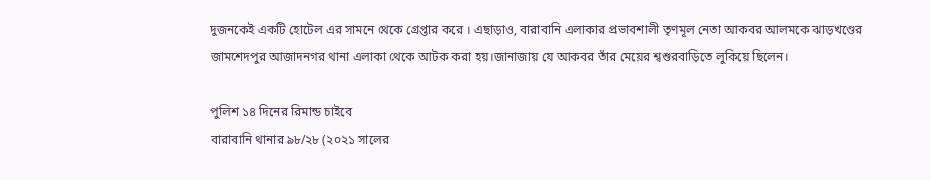দুজনকেই একটি হোটেল এর সামনে থেকে গ্রেপ্তার করে । এছাড়াও, বারাবানি এলাকার প্রভাবশালী তৃণমূল নেতা আকবর আলমকে ঝাড়খণ্ডের জামশেদপুর আজাদনগর থানা এলাকা থেকে আটক করা হয়।জানাজায় যে আকবর তাঁর মেয়ের শ্বশুরবাড়িতে লুকিয়ে ছিলেন।

পুলিশ ১৪ দিনের রিমান্ড চাইবে
বারাবানি থানার ৯৮/২৮ (২০২১ সালের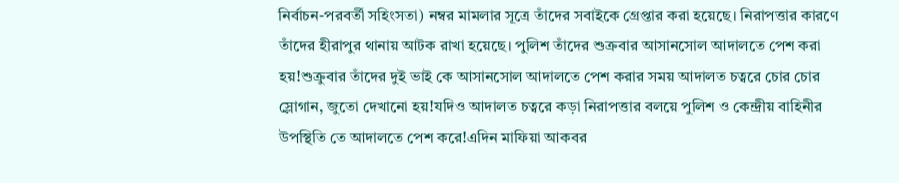নির্বাচন-পরবর্তী সহিংসতা) নম্বর মামলার সূত্রে তাঁদের সবাইকে গ্রেপ্তার করা হয়েছে। নিরাপত্তার কারণে তাঁদের হীরাপুর থানায় আটক রাখা হয়েছে। পুলিশ তাঁদের শুক্রবার আসানসোল আদালতে পেশ করা হয়!শুক্রুবার তাঁদের দুই ভাই কে আসানসোল আদালতে পেশ করার সময় আদালত চত্বরে চোর চোর স্লোগান, জুতো দেখানো হয়!যদিও আদালত চত্বরে কড়া নিরাপত্তার বলয়ে পুলিশ ও কেন্দ্রীয় বাহিনীর উপস্থিতি তে আদালতে পেশ করে!এদিন মাফিয়া আকবর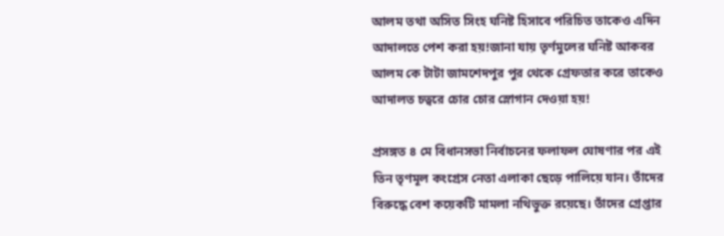আলম তথা অসিত সিংহ ঘনিষ্ট হিসাবে পরিচিত তাকেও এদিন আদালতে পেশ করা হয়!জানা যায় তৃর্ণমুলের ঘনিষ্ট আকবর আলম কে টাটা জামশেদপুর পুর থেকে গ্রেফতার করে তাকেও আদালত চত্বরে চোর চোর স্লোগান দেওয়া হয়!

প্রসঙ্গত ৪ মে বিধানসভা নির্বাচনের ফলাফল ঘোষণার পর এই তিন তৃণমূল কংগ্রেস নেতা এলাকা ছেড়ে পালিয়ে যান। তাঁদের বিরুদ্ধে বেশ কয়েকটি মামলা নথিভুক্ত রয়েছে। তাঁদের গ্রেপ্তার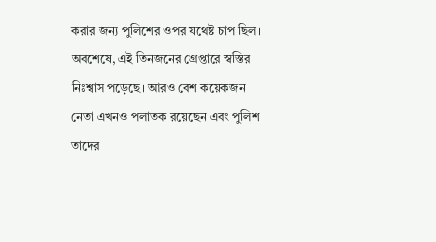করার জন্য পুলিশের ওপর যথেষ্ট চাপ ছিল। অবশেষে, এই তিনজনের গ্রেপ্তারে স্বস্তির নিঃশ্বাস পড়েছে। আরও বেশ কয়েকজন নেতা এখনও পলাতক রয়েছেন এবং পুলিশ তাদের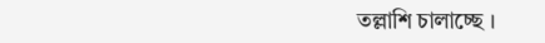তল্লাশি চালাচ্ছে ।